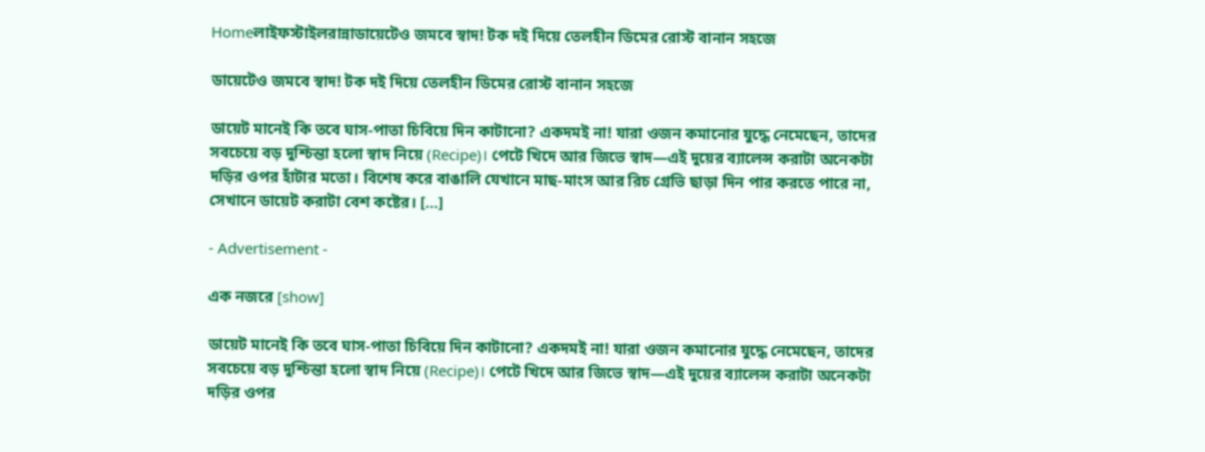Homeলাইফস্টাইলরান্নাডায়েটেও জমবে স্বাদ! টক দই দিয়ে তেলহীন ডিমের রোস্ট বানান সহজে

ডায়েটেও জমবে স্বাদ! টক দই দিয়ে তেলহীন ডিমের রোস্ট বানান সহজে

ডায়েট মানেই কি তবে ঘাস-পাতা চিবিয়ে দিন কাটানো? একদমই না! যারা ওজন কমানোর যুদ্ধে নেমেছেন, তাদের সবচেয়ে বড় দুশ্চিন্তা হলো স্বাদ নিয়ে (Recipe)। পেটে খিদে আর জিভে স্বাদ—এই দুয়ের ব্যালেন্স করাটা অনেকটা দড়ির ওপর হাঁটার মতো। বিশেষ করে বাঙালি যেখানে মাছ-মাংস আর রিচ গ্রেভি ছাড়া দিন পার করতে পারে না, সেখানে ডায়েট করাটা বেশ কষ্টের। […]

- Advertisement -

এক নজরে [show]

ডায়েট মানেই কি তবে ঘাস-পাতা চিবিয়ে দিন কাটানো? একদমই না! যারা ওজন কমানোর যুদ্ধে নেমেছেন, তাদের সবচেয়ে বড় দুশ্চিন্তা হলো স্বাদ নিয়ে (Recipe)। পেটে খিদে আর জিভে স্বাদ—এই দুয়ের ব্যালেন্স করাটা অনেকটা দড়ির ওপর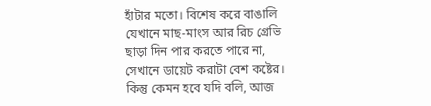হাঁটার মতো। বিশেষ করে বাঙালি যেখানে মাছ-মাংস আর রিচ গ্রেভি ছাড়া দিন পার করতে পারে না, সেখানে ডায়েট করাটা বেশ কষ্টের। কিন্তু কেমন হবে যদি বলি, আজ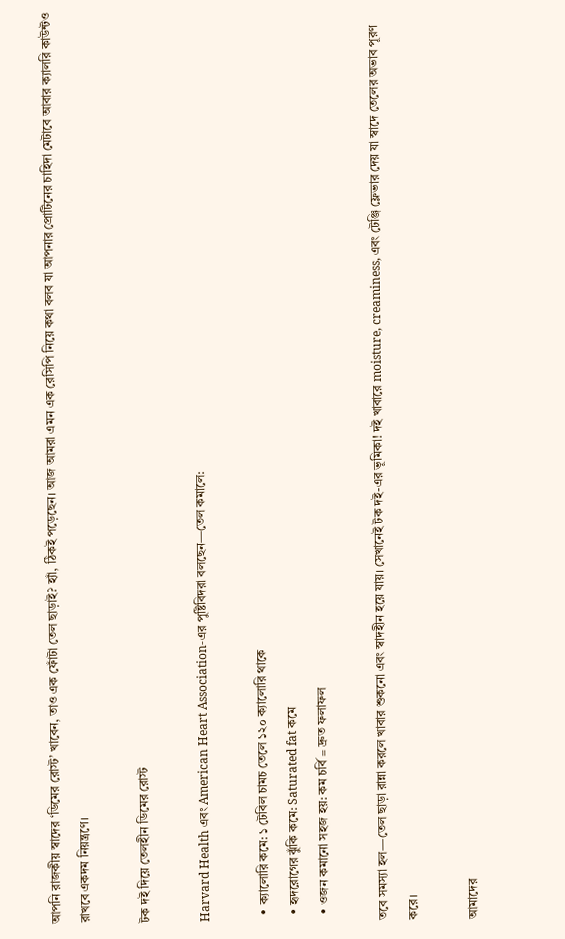আপনি রাজকীয় স্বাদের ‘ডিমের রোস্ট’ খাবেন, তাও এক ফোঁটা তেল ছাড়াই? হ্যাঁ, ঠিকই পড়েছেন। আজ আমরা এমন এক রেসিপি নিয়ে কথা বলব যা আপনার প্রোটিনের চাহিদা মেটাবে আবার ক্যালরি কাউন্টও রাখবে একদম নিয়ন্ত্রণে।

টক দই দিয়ে তেলহীন ডিমের রোস্ট

Harvard Health এবং American Heart Association-এর পুষ্টিবিদরা বলছেন—তেল কমালে:

  • ক্যালোরি কমে: ১ টেবিল চামচ তেলে ১২০ ক্যালোরি থাকে
  • হৃদরোগের ঝুঁকি কমে: Saturated fat কমে
  • ওজন কমানো সহজ হয়: কম চর্বি = দ্রুত ফলাফল

তবে সমস্যা হল—তেল ছাড়া রান্না করলে খাবার শুকনো এবং স্বাদহীন হয়ে যায়। সেখানেই টক দই-এর ভূমিকা! দই খাবারে moisture, creaminess, এবং টেঞ্জি ফ্লেভার দেয় যা স্বাদে তেলের অভাব পূরণ করে।

আমাদের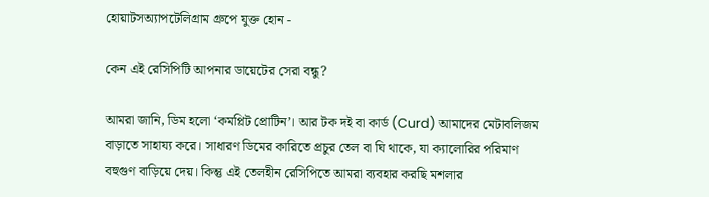হোয়াটসঅ্যাপটেলিগ্রাম গ্রুপে যুক্ত হোন -

কেন এই রেসিপিটি আপনার ডায়েটের সেরা বন্ধু?

আমরা জানি, ডিম হলো ‘কমপ্লিট প্রোটিন’। আর টক দই বা কার্ড (Curd) আমাদের মেটাবলিজম বাড়াতে সাহায্য করে। সাধারণ ডিমের কারিতে প্রচুর তেল বা ঘি থাকে, যা ক্যালোরির পরিমাণ বহুগুণ বাড়িয়ে দেয়। কিন্তু এই তেলহীন রেসিপিতে আমরা ব্যবহার করছি মশলার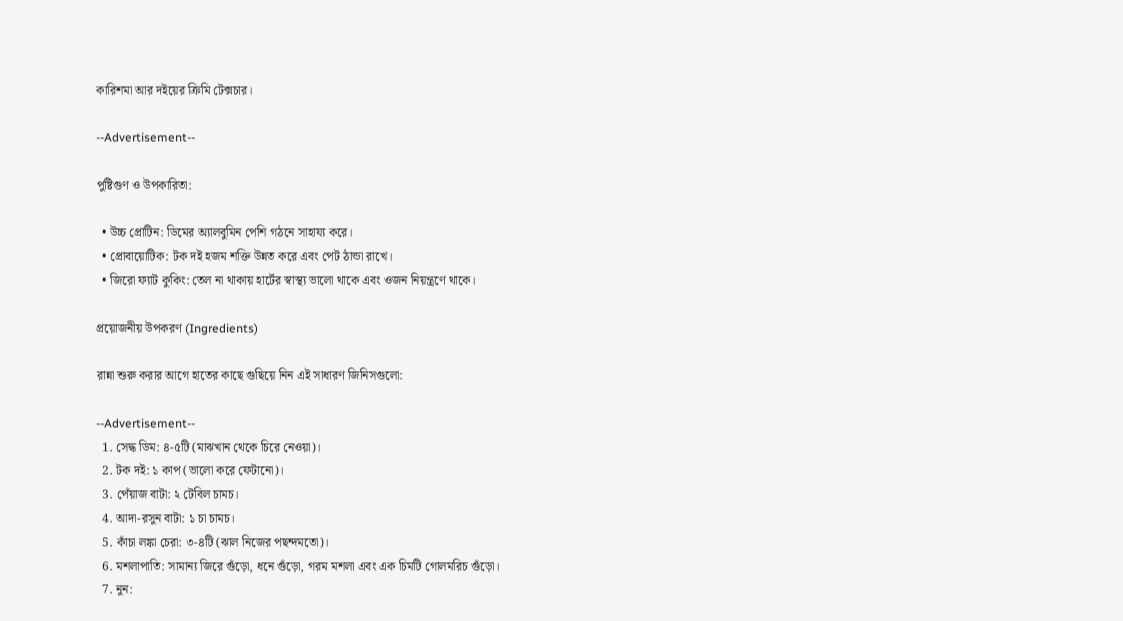কারিশমা আর দইয়ের ক্রিমি টেক্সচার।

--Advertisement--

পুষ্টিগুণ ও উপকারিতা:

  • উচ্চ প্রোটিন: ডিমের অ্যালবুমিন পেশি গঠনে সাহায্য করে।
  • প্রোবায়োটিক: টক দই হজম শক্তি উন্নত করে এবং পেট ঠান্ডা রাখে।
  • জিরো ফ্যাট কুকিং: তেল না থাকায় হার্টের স্বাস্থ্য ভালো থাকে এবং ওজন নিয়ন্ত্রণে থাকে।

প্রয়োজনীয় উপকরণ (Ingredients)

রান্না শুরু করার আগে হাতের কাছে গুছিয়ে নিন এই সাধারণ জিনিসগুলো:

--Advertisement--
  1. সেদ্ধ ডিম: ৪-৫টি (মাঝখান থেকে চিরে নেওয়া)।
  2. টক দই: ১ কাপ (ভালো করে ফেটানো)।
  3. পেঁয়াজ বাটা: ২ টেবিল চামচ।
  4. আদা-রসুন বাটা: ১ চা চামচ।
  5. কাঁচা লঙ্কা চেরা: ৩-৪টি (ঝাল নিজের পছন্দমতো)।
  6. মশলাপাতি: সামান্য জিরে গুঁড়ো, ধনে গুঁড়ো, গরম মশলা এবং এক চিমটি গোলমরিচ গুঁড়ো।
  7. নুন: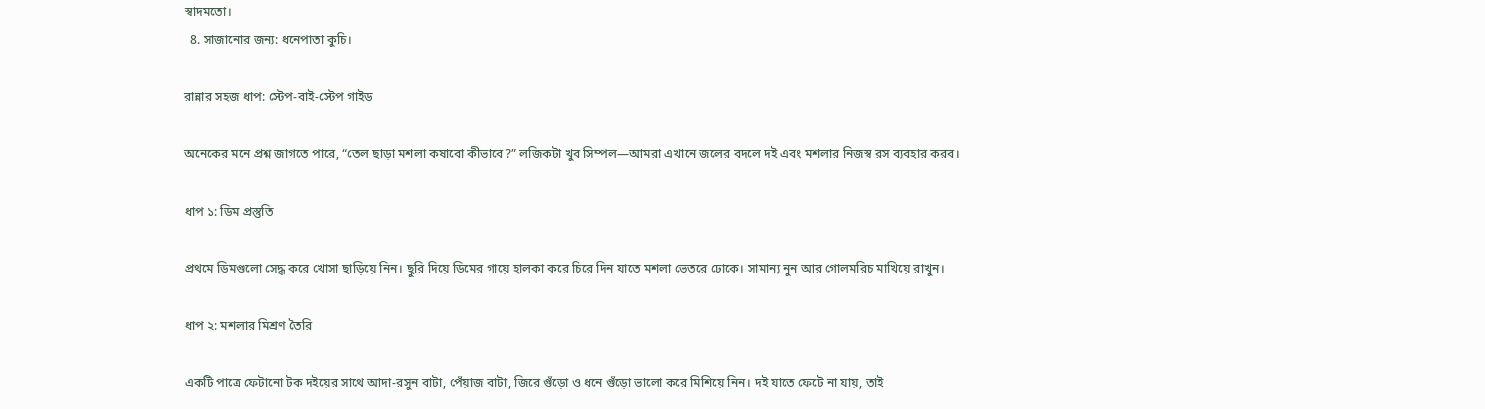স্বাদমতো।
  8. সাজানোর জন্য: ধনেপাতা কুচি।

রান্নার সহজ ধাপ: স্টেপ-বাই-স্টেপ গাইড

অনেকের মনে প্রশ্ন জাগতে পারে, “তেল ছাড়া মশলা কষাবো কীভাবে?” লজিকটা খুব সিম্পল—আমরা এখানে জলের বদলে দই এবং মশলার নিজস্ব রস ব্যবহার করব।

ধাপ ১: ডিম প্রস্তুতি

প্রথমে ডিমগুলো সেদ্ধ করে খোসা ছাড়িয়ে নিন। ছুরি দিয়ে ডিমের গায়ে হালকা করে চিরে দিন যাতে মশলা ভেতরে ঢোকে। সামান্য নুন আর গোলমরিচ মাখিয়ে রাখুন।

ধাপ ২: মশলার মিশ্রণ তৈরি

একটি পাত্রে ফেটানো টক দইয়ের সাথে আদা-রসুন বাটা, পেঁয়াজ বাটা, জিরে গুঁড়ো ও ধনে গুঁড়ো ভালো করে মিশিয়ে নিন। দই যাতে ফেটে না যায়, তাই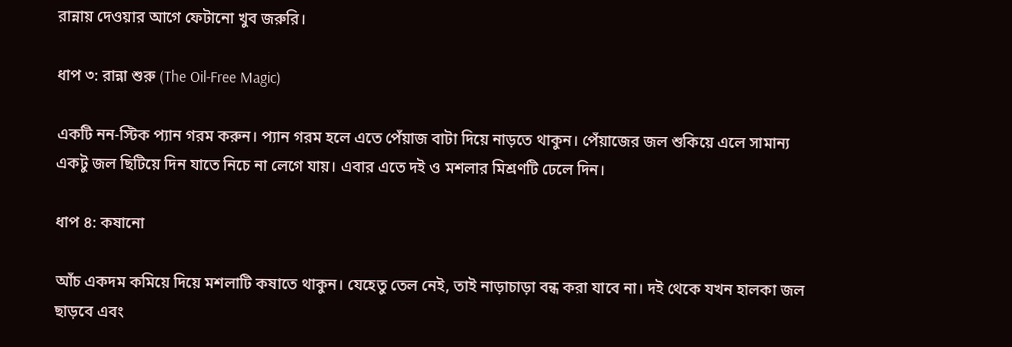রান্নায় দেওয়ার আগে ফেটানো খুব জরুরি।

ধাপ ৩: রান্না শুরু (The Oil-Free Magic)

একটি নন-স্টিক প্যান গরম করুন। প্যান গরম হলে এতে পেঁয়াজ বাটা দিয়ে নাড়তে থাকুন। পেঁয়াজের জল শুকিয়ে এলে সামান্য একটু জল ছিটিয়ে দিন যাতে নিচে না লেগে যায়। এবার এতে দই ও মশলার মিশ্রণটি ঢেলে দিন।

ধাপ ৪: কষানো

আঁচ একদম কমিয়ে দিয়ে মশলাটি কষাতে থাকুন। যেহেতু তেল নেই, তাই নাড়াচাড়া বন্ধ করা যাবে না। দই থেকে যখন হালকা জল ছাড়বে এবং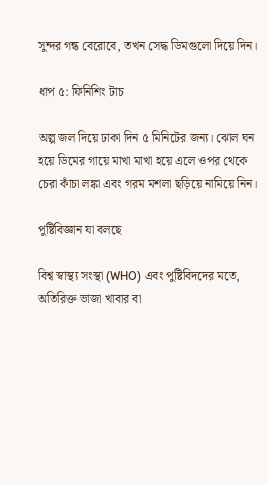সুন্দর গন্ধ বেরোবে, তখন সেদ্ধ ডিমগুলো দিয়ে দিন।

ধাপ ৫: ফিনিশিং টাচ

অল্প জল দিয়ে ঢাকা দিন ৫ মিনিটের জন্য। ঝোল ঘন হয়ে ডিমের গায়ে মাখা মাখা হয়ে এলে ওপর থেকে চেরা কাঁচা লঙ্কা এবং গরম মশলা ছড়িয়ে নামিয়ে নিন।

পুষ্টিবিজ্ঞান যা বলছে

বিশ্ব স্বাস্থ্য সংস্থা (WHO) এবং পুষ্টিবিদদের মতে, অতিরিক্ত ভাজা খাবার বা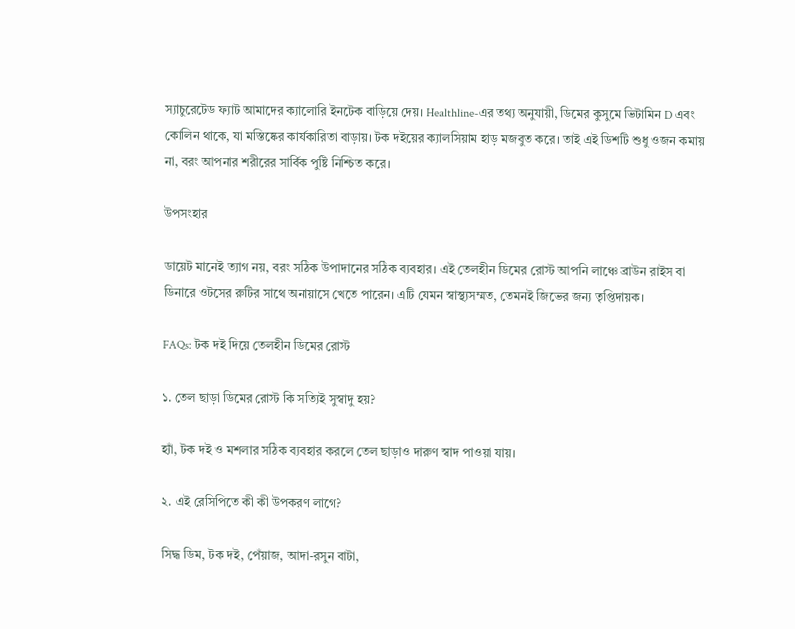স্যাচুরেটেড ফ্যাট আমাদের ক্যালোরি ইনটেক বাড়িয়ে দেয়। Healthline-এর তথ্য অনুযায়ী, ডিমের কুসুমে ভিটামিন D এবং কোলিন থাকে, যা মস্তিষ্কের কার্যকারিতা বাড়ায়। টক দইয়ের ক্যালসিয়াম হাড় মজবুত করে। তাই এই ডিশটি শুধু ওজন কমায় না, বরং আপনার শরীরের সার্বিক পুষ্টি নিশ্চিত করে।

উপসংহার

ডায়েট মানেই ত্যাগ নয়, বরং সঠিক উপাদানের সঠিক ব্যবহার। এই তেলহীন ডিমের রোস্ট আপনি লাঞ্চে ব্রাউন রাইস বা ডিনারে ওটসের রুটির সাথে অনায়াসে খেতে পারেন। এটি যেমন স্বাস্থ্যসম্মত, তেমনই জিভের জন্য তৃপ্তিদায়ক।

FAQs: টক দই দিয়ে তেলহীন ডিমের রোস্ট

১. তেল ছাড়া ডিমের রোস্ট কি সত্যিই সুস্বাদু হয়?

হ্যাঁ, টক দই ও মশলার সঠিক ব্যবহার করলে তেল ছাড়াও দারুণ স্বাদ পাওয়া যায়।

২. এই রেসিপিতে কী কী উপকরণ লাগে?

সিদ্ধ ডিম, টক দই, পেঁয়াজ, আদা-রসুন বাটা,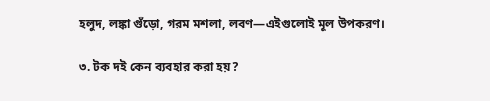হলুদ, লঙ্কা গুঁড়ো, গরম মশলা, লবণ—এইগুলোই মূল উপকরণ।

৩. টক দই কেন ব্যবহার করা হয়?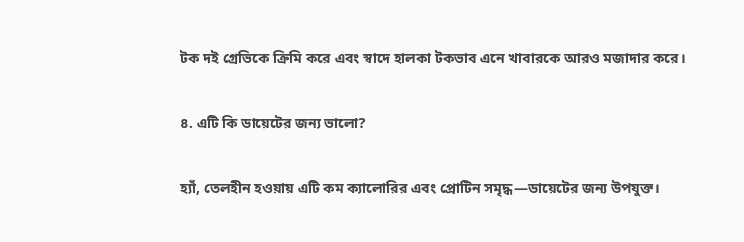টক দই গ্রেভিকে ক্রিমি করে এবং স্বাদে হালকা টকভাব এনে খাবারকে আরও মজাদার করে।

৪. এটি কি ডায়েটের জন্য ভালো?

হ্যাঁ, তেলহীন হওয়ায় এটি কম ক্যালোরির এবং প্রোটিন সমৃদ্ধ—ডায়েটের জন্য উপযুক্ত।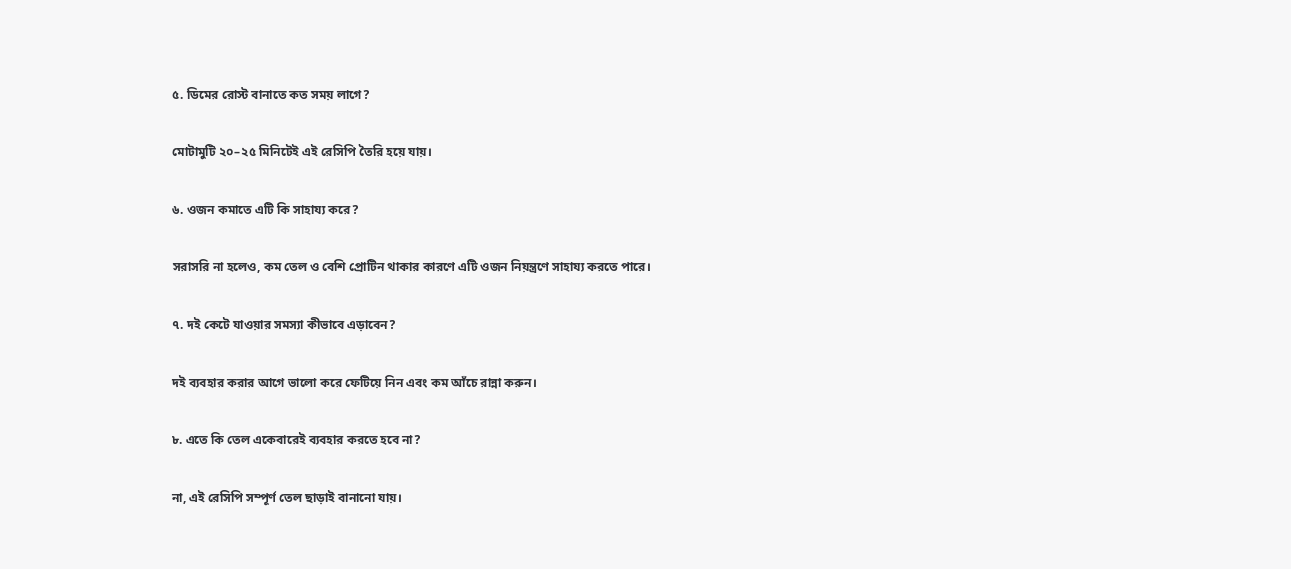৫. ডিমের রোস্ট বানাতে কত সময় লাগে?

মোটামুটি ২০–২৫ মিনিটেই এই রেসিপি তৈরি হয়ে যায়।

৬. ওজন কমাতে এটি কি সাহায্য করে?

সরাসরি না হলেও, কম তেল ও বেশি প্রোটিন থাকার কারণে এটি ওজন নিয়ন্ত্রণে সাহায্য করতে পারে।

৭. দই কেটে যাওয়ার সমস্যা কীভাবে এড়াবেন?

দই ব্যবহার করার আগে ভালো করে ফেটিয়ে নিন এবং কম আঁচে রান্না করুন।

৮. এতে কি তেল একেবারেই ব্যবহার করতে হবে না?

না, এই রেসিপি সম্পূর্ণ তেল ছাড়াই বানানো যায়।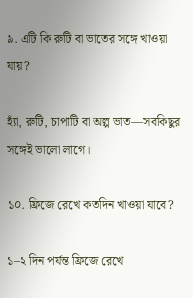৯. এটি কি রুটি বা ভাতের সঙ্গে খাওয়া যায়?

হ্যাঁ, রুটি, চাপাটি বা অল্প ভাত—সবকিছুর সঙ্গেই ভালো লাগে।

১০. ফ্রিজে রেখে কতদিন খাওয়া যাবে?

১–২ দিন পর্যন্ত ফ্রিজে রেখে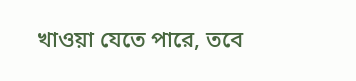খাওয়া যেতে পারে, তবে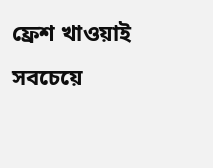ফ্রেশ খাওয়াই সবচেয়ে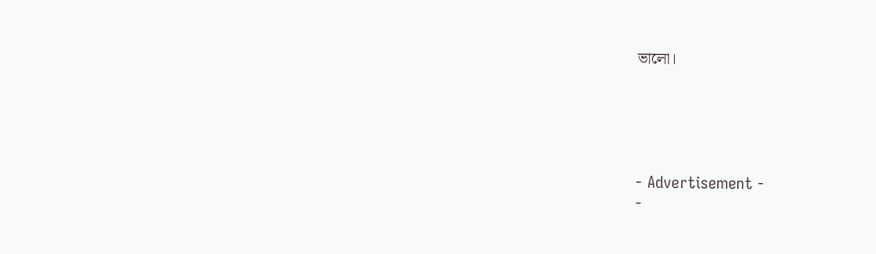ভালো।





- Advertisement -
-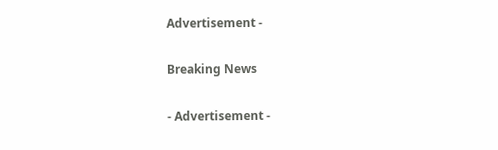Advertisement -

Breaking News

- Advertisement -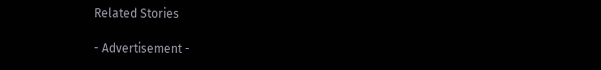Related Stories

- Advertisement -